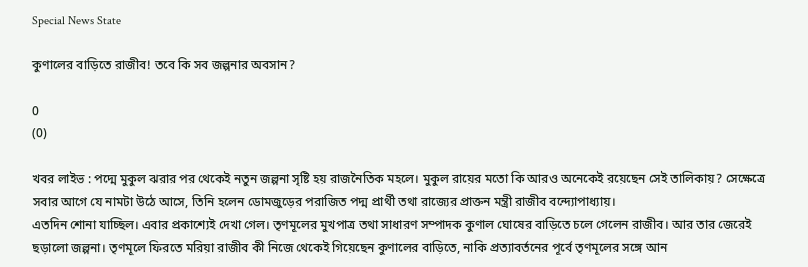Special News State

ক‍ুণালের বাড়িতে রাজীব! তবে কি সব জল্পনার অবসান‍?

0
(0)

খবর লাইভ : পদ্মে ম‍ুক‍ুল ঝরার পর থেকেই নত‍ুন জল্পনা সৃষ্টি হয় রাজনৈতিক মহলে। ম‍ুক‍ুল রায়ের মতো কি আরও অনেকেই রয়েছেন সেই তালিকায়‍? সেক্ষেত্রে সবার আগে যে নামটা উঠে আসে, তিনি হলেন ডোমজ‍ুড়ের পরাজিত পদ্ম প্রার্থী তথা রাজ্যের প্রাক্তন মন্ত্রী রাজীব বন্দ্যোপাধ্যায়।
এতদিন শোনা যাচ্ছিল। এবার প্রকাশ্যেই দেখা গেল। তৃণমূলের মুখপাত্র তথা সাধারণ সম্পাদক কুণাল ঘোষের বাড়িতে চলে গেলেন রাজীব। আর তার জেরেই ছড়ালো জল্পনা। তৃণমূলে ফিরতে মরিয়া রাজীব কী নিজে থেকেই গিয়েছেন কুণালের বাড়িতে, নাকি প্রত্যাবর্তনের পূর্বে তৃণমূলের সঙ্গে আন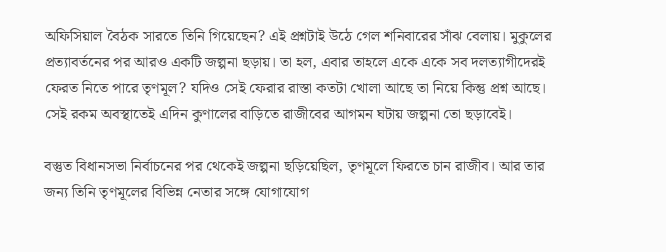অফিসিয়াল বৈঠক সারতে তিনি গিয়েছেন? এই প্রশ্নটাই উঠে গেল শনিবারের সাঁঝ বেলায়। ম‍ুক‍ুলের প্রত্যাবর্তনের পর আরও একটি জল্পনা ছড়ায়। তা হল, এবার তাহলে একে একে সব দলত্যাগীদেরই ফেরত নিতে পারে তৃণমূল‍? যদিও সেই ফেরার রাস্তা কতটা খোলা আছে তা নিয়ে কিন্তু প্রশ্ন আছে। সেই রকম অবস্থাতেই এদিন কুণালের বাড়িতে রাজীবের আগমন ঘটায় জল্পনা তো ছড়াবেই।

বস্তুত বিধানসভা নির্বাচনের পর থেকেই জল্পনা ছড়িয়েছিল, তৃণমূলে ফিরতে চান রাজীব। আর তার জন্য তিনি তৃণমূলের বিভিন্ন নেতার সঙ্গে যোগাযোগ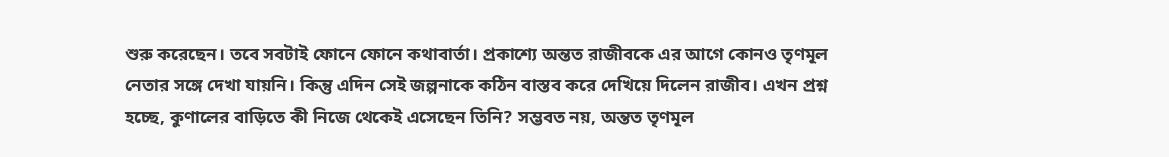শুরু করেছেন। তবে সবটাই ফোনে ফোনে কথাবার্তা। প্রকাশ্যে অন্তত রাজীবকে এর আগে কোনও তৃণমূল নেতার সঙ্গে দেখা যায়নি। কিন্তু এদিন সেই জল্পনাকে কঠিন বাস্তব করে দেখিয়ে দিলেন রাজীব। এখন প্রশ্ন হচ্ছে, কুণালের বাড়িতে কী নিজে থেকেই এসেছেন তিনি? সম্ভবত নয়, অন্তত তৃণমূল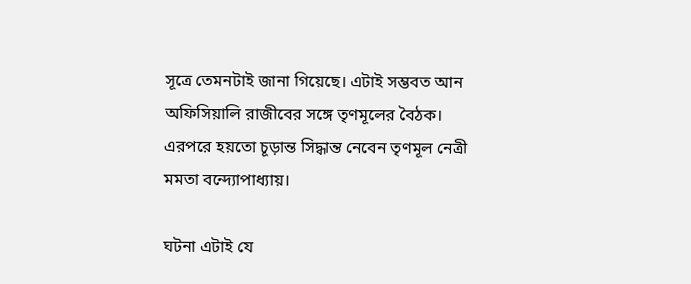সূত্রে তেমনটাই জানা গিয়েছে। এটাই সম্ভবত আন অফিসিয়ালি রাজীবের সঙ্গে তৃণমূলের বৈঠক। এরপরে হয়তো চূড়ান্ত সিদ্ধান্ত নেবেন তৃণমূল নেত্রী মমতা বন্দ্যোপাধ্যায়।

ঘটনা এটাই যে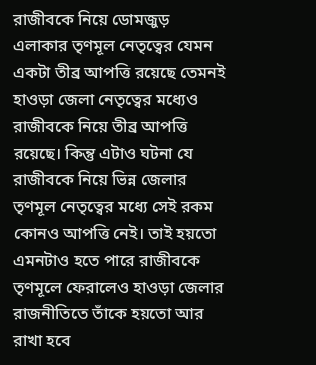রাজীবকে নিয়ে ডোমজুড় এলাকার তৃণমূল নেতৃত্বের যেমন একটা তীব্র আপত্তি রয়েছে তেমনই হাওড়া জেলা নেতৃত্বের মধ্যেও রাজীবকে নিয়ে তীব্র আপত্তি রয়েছে। কিন্তু এটাও ঘটনা যে রাজীবকে নিয়ে ভিন্ন জেলার তৃণমূল নেতৃত্বের মধ্যে সেই রকম কোনও আপত্তি নেই। তাই হয়তো এমনটাও হতে পারে রাজীবকে তৃণমূলে ফেরালেও হাওড়া জেলার রাজনীতিতে তাঁকে হয়তো আর রাখা হবে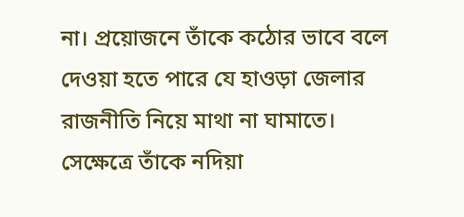না। প্রয়োজনে তাঁকে কঠোর ভাবে বলে দেওয়া হতে পারে যে হাওড়া জেলার রাজনীতি নিয়ে মাথা না ঘামাতে। সেক্ষেত্রে তাঁকে নদিয়া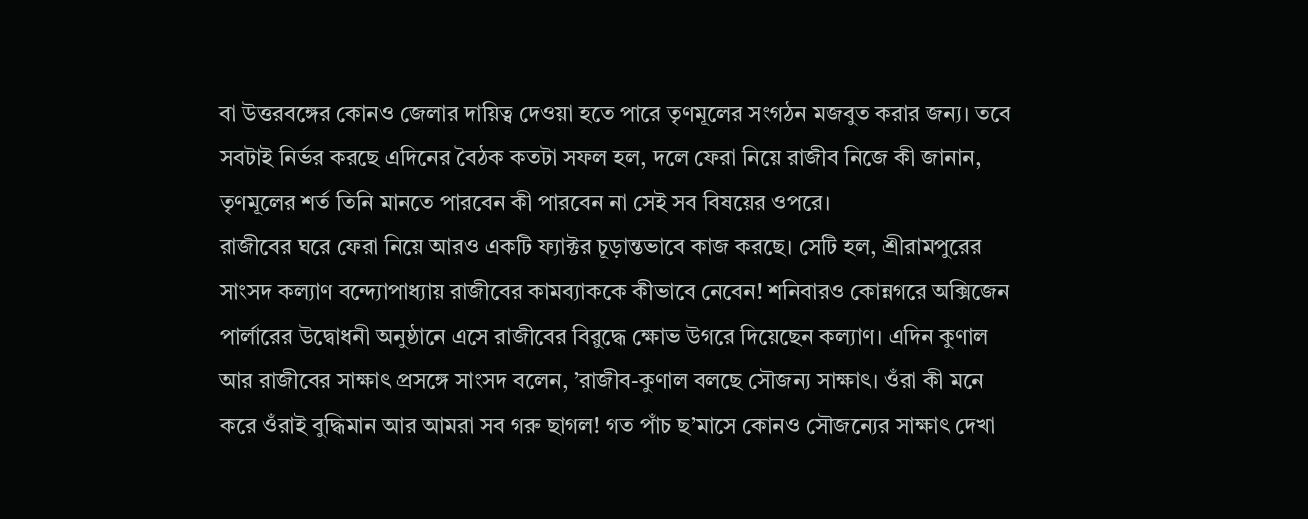বা উত্তরবঙ্গের কোনও জেলার দায়িত্ব দেওয়া হতে পারে তৃণমূলের সংগঠন মজবুত করার জন্য। তবে সবটাই নির্ভর করছে এদিনের বৈঠক কতটা সফল হল, দলে ফেরা নিয়ে রাজীব নিজে কী জানান, তৃণমূলের শর্ত তিনি মানতে পারবেন কী পারবেন না সেই সব বিষয়ের ওপরে।
রাজীবের ঘরে ফেরা নিয়ে আরও একটি ফ্যাক্টর চ‍ূড়ান্তভাবে কাজ করছে। সেটি হল, শ্রীরামপ‍ুরের সাংসদ কল্যাণ বন্দ্যোপাধ্যায় রাজীবের কামব্যাককে কীভাবে নেবেন! শনিবারও কোন্নগরে অক্সিজেন পার্লারের উদ্বোধনী অনুষ্ঠানে এসে রাজীবের বির‍ুদ্ধে ক্ষোভ উগরে দিয়েছেন কল্যাণ। এদিন ক‍ুণাল আর রাজীবের সাক্ষাৎ প্রসঙ্গে সাংসদ বলেন, ’রাজীব-কুণাল বলছে সৌজন্য সাক্ষাৎ। ওঁরা কী মনে করে ওঁরাই বুদ্ধিমান আর আমরা সব গরু ছাগল! গত পাঁচ ছ’মাসে কোনও সৌজন্যের সাক্ষাৎ দেখা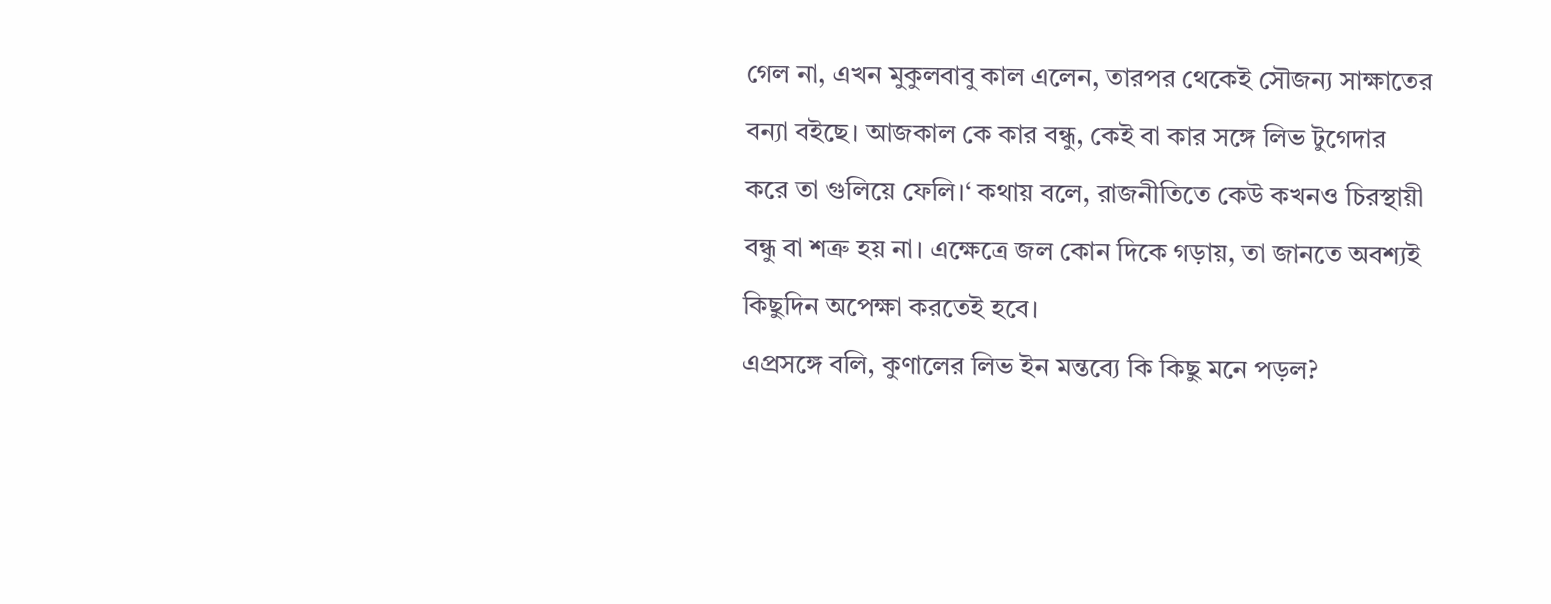গেল না, এখন মুকুলবাবু কাল এলেন, তারপর থেকেই সৌজন্য সাক্ষাতের বন্যা বইছে। আজকাল কে কার বন্ধু, কেই বা কার সঙ্গে লিভ টুগেদার করে তা গুলিয়ে ফেলি।‘ কথায় বলে, রাজনীতিতে কেউ কখনও চিরস্থায়ী বন্ধ‍ু বা শত্রু হয় না। এক্ষেত্রে জল কোন দিকে গড়ায়, তা জানতে অবশ্যই কিছ‍ুদিন অপেক্ষা করতেই হবে।
এপ্রসঙ্গে বলি, ক‍ুণালের লিভ ইন মন্তব্যে কি কিছ‍ু মনে পড়ল‍?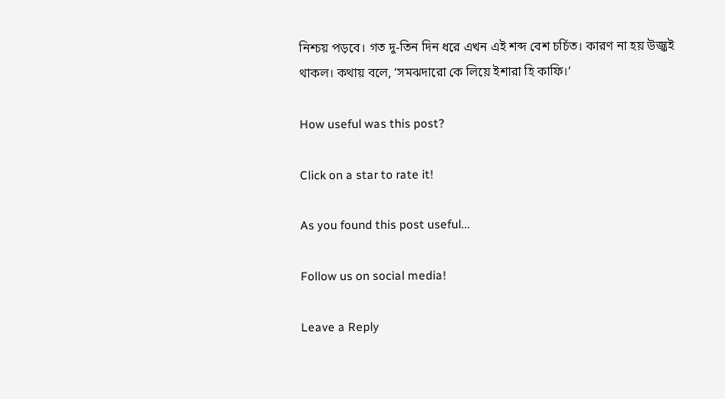নিশ্চয় পড়বে। গত দ‍ু-তিন দিন ধরে এখন এই শব্দ বেশ চর্চিত। কারণ না হয় উজ্ঝই থাকল। কথায় বলে, ‘সমঝদারো কে লিয়ে ইশারা হি কাফি।’

How useful was this post?

Click on a star to rate it!

As you found this post useful...

Follow us on social media!

Leave a Reply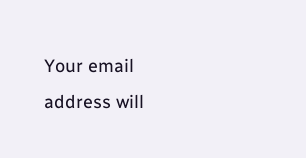Your email address will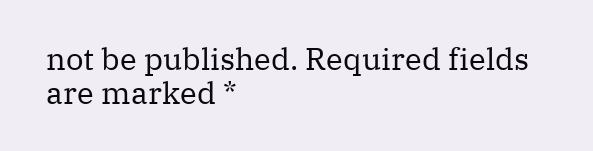not be published. Required fields are marked *